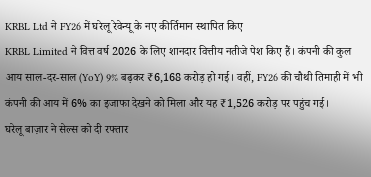KRBL Ltd ने FY26 में घरेलू रेवेन्यू के नए कीर्तिमान स्थापित किए
KRBL Limited ने वित्त वर्ष 2026 के लिए शानदार वित्तीय नतीजे पेश किए हैं। कंपनी की कुल आय साल-दर-साल (YoY) 9% बढ़कर ₹6,168 करोड़ हो गई। वहीं, FY26 की चौथी तिमाही में भी कंपनी की आय में 6% का इजाफा देखने को मिला और यह ₹1,526 करोड़ पर पहुंच गई।
घरेलू बाज़ार ने सेल्स को दी रफ्तार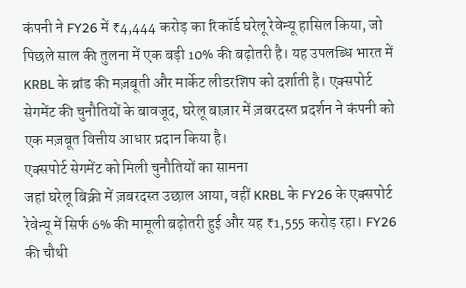कंपनी ने FY26 में ₹4,444 करोड़ का रिकॉर्ड घरेलू रेवेन्यू हासिल किया, जो पिछले साल की तुलना में एक बड़ी 10% की बढ़ोतरी है। यह उपलब्धि भारत में KRBL के ब्रांड की मज़बूती और मार्केट लीडरशिप को दर्शाती है। एक्सपोर्ट सेगमेंट की चुनौतियों के बावजूद, घरेलू बाज़ार में ज़बरदस्त प्रदर्शन ने कंपनी को एक मज़बूत वित्तीय आधार प्रदान किया है।
एक्सपोर्ट सेगमेंट को मिली चुनौतियों का सामना
जहां घरेलू बिक्री में ज़बरदस्त उछाल आया, वहीं KRBL के FY26 के एक्सपोर्ट रेवेन्यू में सिर्फ 6% की मामूली बढ़ोतरी हुई और यह ₹1,555 करोड़ रहा। FY26 की चौथी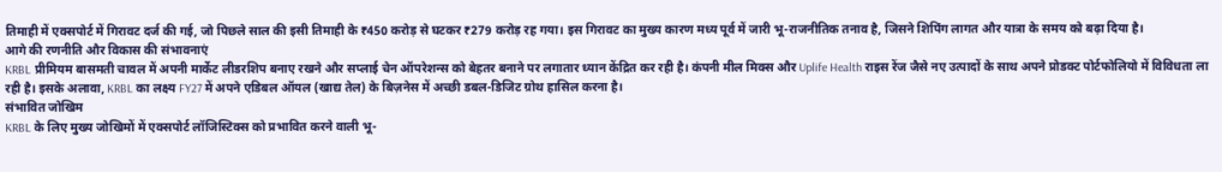तिमाही में एक्सपोर्ट में गिरावट दर्ज की गई, जो पिछले साल की इसी तिमाही के ₹450 करोड़ से घटकर ₹279 करोड़ रह गया। इस गिरावट का मुख्य कारण मध्य पूर्व में जारी भू-राजनीतिक तनाव है, जिसने शिपिंग लागत और यात्रा के समय को बढ़ा दिया है।
आगे की रणनीति और विकास की संभावनाएं
KRBL प्रीमियम बासमती चावल में अपनी मार्केट लीडरशिप बनाए रखने और सप्लाई चेन ऑपरेशन्स को बेहतर बनाने पर लगातार ध्यान केंद्रित कर रही है। कंपनी मील मिक्स और Uplife Health राइस रेंज जैसे नए उत्पादों के साथ अपने प्रोडक्ट पोर्टफोलियो में विविधता ला रही है। इसके अलावा, KRBL का लक्ष्य FY27 में अपने एडिबल ऑयल (खाद्य तेल) के बिज़नेस में अच्छी डबल-डिजिट ग्रोथ हासिल करना है।
संभावित जोखिम
KRBL के लिए मुख्य जोखिमों में एक्सपोर्ट लॉजिस्टिक्स को प्रभावित करने वाली भू-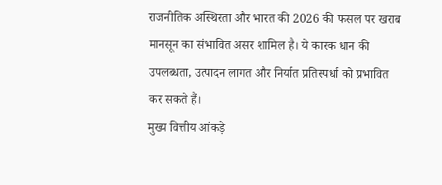राजनीतिक अस्थिरता और भारत की 2026 की फसल पर खराब मानसून का संभावित असर शामिल है। ये कारक धान की उपलब्धता, उत्पादन लागत और निर्यात प्रतिस्पर्धा को प्रभावित कर सकते हैं।
मुख्य वित्तीय आंकड़े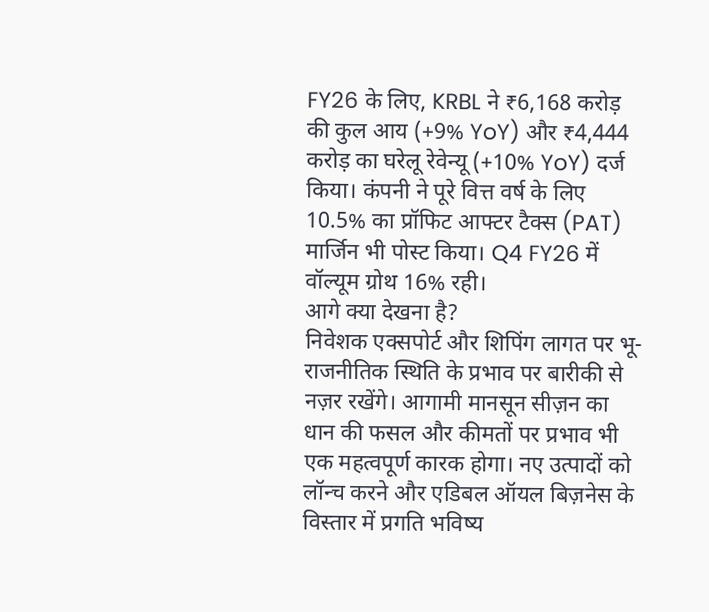FY26 के लिए, KRBL ने ₹6,168 करोड़ की कुल आय (+9% YoY) और ₹4,444 करोड़ का घरेलू रेवेन्यू (+10% YoY) दर्ज किया। कंपनी ने पूरे वित्त वर्ष के लिए 10.5% का प्रॉफिट आफ्टर टैक्स (PAT) मार्जिन भी पोस्ट किया। Q4 FY26 में वॉल्यूम ग्रोथ 16% रही।
आगे क्या देखना है?
निवेशक एक्सपोर्ट और शिपिंग लागत पर भू-राजनीतिक स्थिति के प्रभाव पर बारीकी से नज़र रखेंगे। आगामी मानसून सीज़न का धान की फसल और कीमतों पर प्रभाव भी एक महत्वपूर्ण कारक होगा। नए उत्पादों को लॉन्च करने और एडिबल ऑयल बिज़नेस के विस्तार में प्रगति भविष्य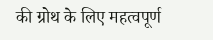की ग्रोथ के लिए महत्वपूर्ण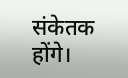संकेतक होंगे।